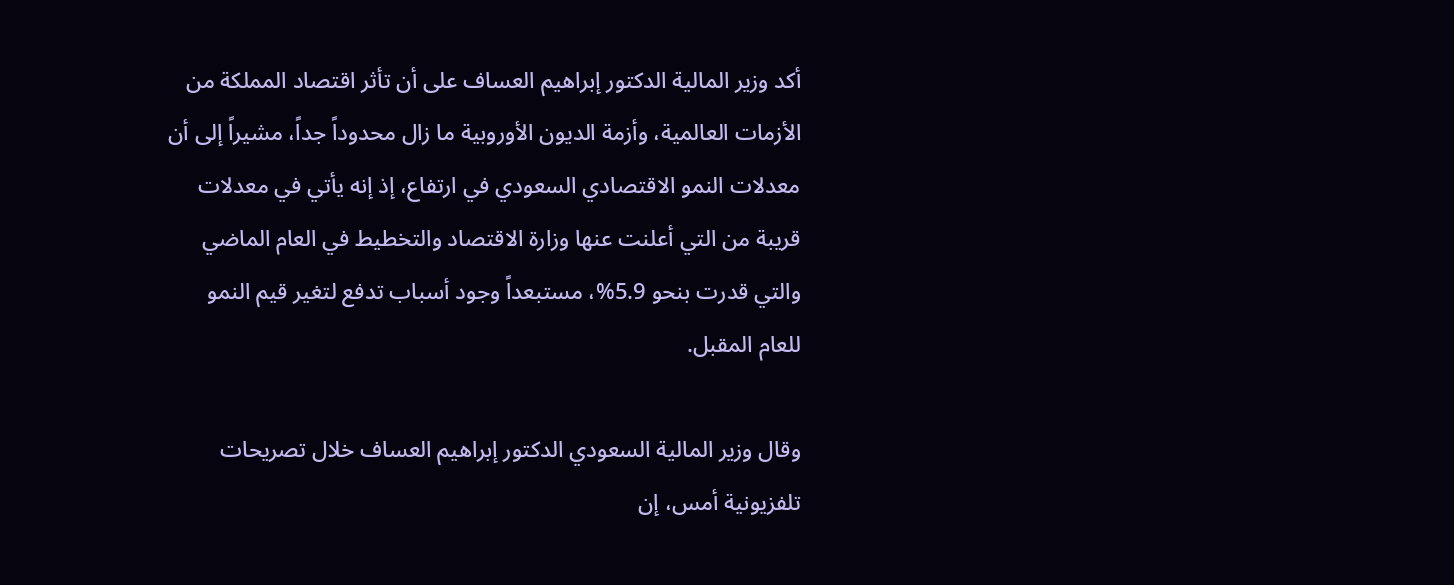أكد وزير المالية الدكتور إبراهيم العساف على أن تأثر اقتصاد المملكة من الأزمات العالمية، وأزمة الديون الأوروبية ما زال محدوداً جداً، مشيراً إلى أن معدلات النمو الاقتصادي السعودي في ارتفاع، إذ إنه يأتي في معدلات قريبة من التي أعلنت عنها وزارة الاقتصاد والتخطيط في العام الماضي والتي قدرت بنحو 5.9%، مستبعداً وجود أسباب تدفع لتغير قيم النمو للعام المقبل.

وقال وزير المالية السعودي الدكتور إبراهيم العساف خلال تصريحات تلفزيونية أمس، إن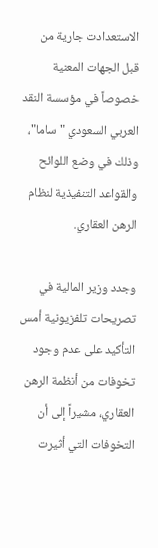الاستعدادت جارية من قبل الجهات المعنية خصوصاً في مؤسسة النقد العربي السعودي "ساما"، وذلك في وضع اللوائح والقواعد التنفيذية لنظام الرهن العقاري.

وجدد وزير المالية في تصريحات تلفزيونية أمس التأكيد على عدم وجود تخوفات من أنظمة الرهن العقاري، مشيراً إلى أن التخوفات التي أثيرت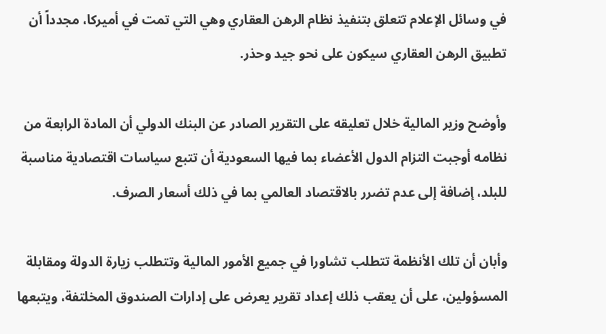في وسائل الإعلام تتعلق بتنفيذ نظام الرهن العقاري وهي التي تمت في أميركا، مجدداً أن تطبيق الرهن العقاري سيكون على نحو جيد وحذر.

وأوضح وزير المالية خلال تعليقه على التقرير الصادر عن البنك الدولي أن المادة الرابعة من نظامه أوجبت التزام الدول الأعضاء بما فيها السعودية أن تتبع سياسات اقتصادية مناسبة للبلد، إضافة إلى عدم تضرر بالاقتصاد العالمي بما في ذلك أسعار الصرف.

وأبان أن تلك الأنظمة تتطلب تشاورا في جميع الأمور المالية وتتطلب زيارة الدولة ومقابلة المسؤولين، على أن يعقب ذلك إعداد تقرير يعرض على إدارات الصندوق المخلتفة، ويتبعها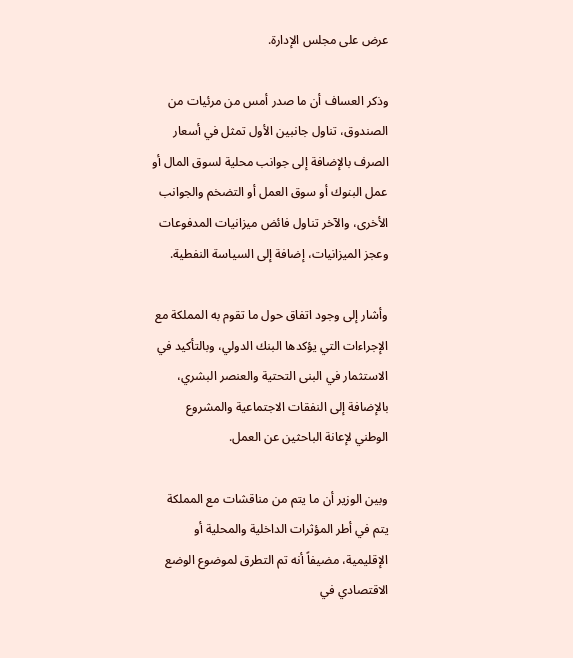عرض على مجلس الإدارة.

وذكر العساف أن ما صدر أمس من مرئيات من الصندوق، تناول جانبين الأول تمثل في أسعار الصرف بالإضافة إلى جوانب محلية لسوق المال أو عمل البنوك أو سوق العمل أو التضخم والجوانب الأخرى، والآخر تناول فائض ميزانيات المدفوعات وعجز الميزانيات، إضافة إلى السياسة النفطية.

وأشار إلى وجود اتفاق حول ما تقوم به المملكة مع الإجراءات التي يؤكدها البنك الدولي، وبالتأكيد في الاستثمار في البنى التحتية والعنصر البشري، بالإضافة إلى النفقات الاجتماعية والمشروع الوطني لإعانة الباحثين عن العمل.

وبين الوزير أن ما يتم من مناقشات مع المملكة يتم في أطر المؤثرات الداخلية والمحلية أو الإقليمية، مضيفاً أنه تم التطرق لموضوع الوضع الاقتصادي في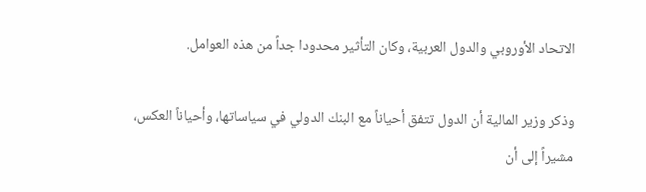الاتحاد الأوروبي والدول العربية، وكان التأثير محدودا جداً من هذه العوامل.

وذكر وزير المالية أن الدول تتفق أحياناً مع البنك الدولي في سياساتها، وأحياناً العكس، مشيراً إلى أن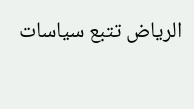الرياض تتبع سياسات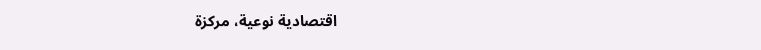اقتصادية نوعية، مركزة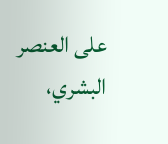على العنصر البشري،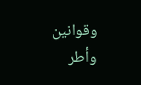وقوانين وأطر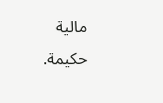مالية حكيمة.